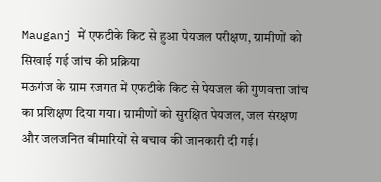Mauganj में एफटीके किट से हुआ पेयजल परीक्षण, ग्रामीणों को सिखाई गई जांच की प्रक्रिया
मऊगंज के ग्राम रजगत में एफटीके किट से पेयजल की गुणवत्ता जांच का प्रशिक्षण दिया गया। ग्रामीणों को सुरक्षित पेयजल, जल संरक्षण और जलजनित बीमारियों से बचाव की जानकारी दी गई।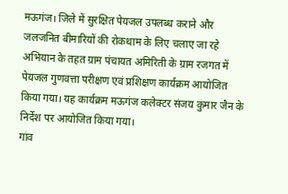मऊगंज। जिले में सुरक्षित पेयजल उपलब्ध कराने और जलजनित बीमारियों की रोकथाम के लिए चलाए जा रहे अभियान के तहत ग्राम पंचायत अमिरिती के ग्राम रजगत में पेयजल गुणवत्ता परीक्षण एवं प्रशिक्षण कार्यक्रम आयोजित किया गया। यह कार्यक्रम मऊगंज कलेक्टर संजय कुमार जैन के निर्देश पर आयोजित किया गया।
गांव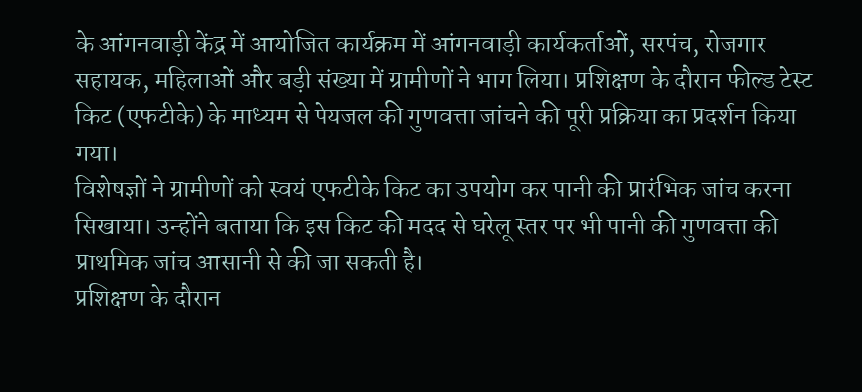के आंगनवाड़ी केंद्र में आयोजित कार्यक्रम में आंगनवाड़ी कार्यकर्ताओं, सरपंच, रोजगार सहायक, महिलाओं और बड़ी संख्या में ग्रामीणों ने भाग लिया। प्रशिक्षण के दौरान फील्ड टेस्ट किट (एफटीके) के माध्यम से पेयजल की गुणवत्ता जांचने की पूरी प्रक्रिया का प्रदर्शन किया गया।
विशेषज्ञों ने ग्रामीणों को स्वयं एफटीके किट का उपयोग कर पानी की प्रारंभिक जांच करना सिखाया। उन्होंने बताया कि इस किट की मदद से घरेलू स्तर पर भी पानी की गुणवत्ता की प्राथमिक जांच आसानी से की जा सकती है।
प्रशिक्षण के दौरान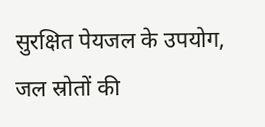सुरक्षित पेयजल के उपयोग, जल स्रोतों की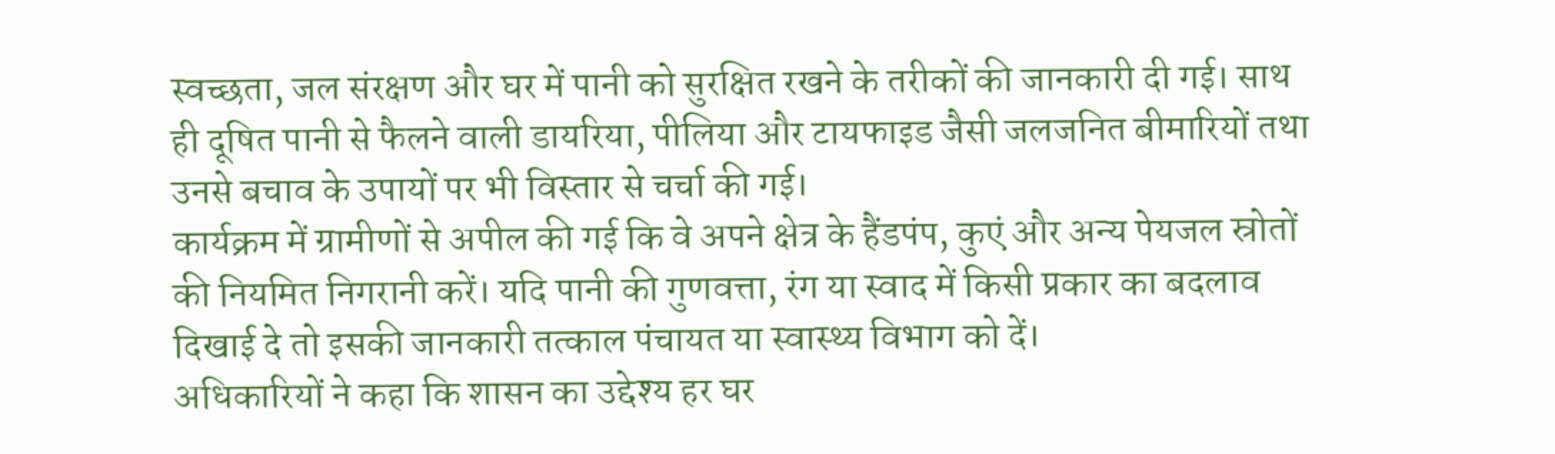स्वच्छता, जल संरक्षण और घर में पानी को सुरक्षित रखने के तरीकों की जानकारी दी गई। साथ ही दूषित पानी से फैलने वाली डायरिया, पीलिया और टायफाइड जैसी जलजनित बीमारियों तथा उनसे बचाव के उपायों पर भी विस्तार से चर्चा की गई।
कार्यक्रम में ग्रामीणों से अपील की गई कि वे अपने क्षेत्र के हैंडपंप, कुएं और अन्य पेयजल स्रोतों की नियमित निगरानी करें। यदि पानी की गुणवत्ता, रंग या स्वाद में किसी प्रकार का बदलाव दिखाई दे तो इसकी जानकारी तत्काल पंचायत या स्वास्थ्य विभाग को दें।
अधिकारियों ने कहा कि शासन का उद्देश्य हर घर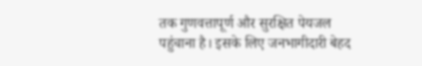तक गुणवत्तापूर्ण और सुरक्षित पेयजल पहुंचाना है। इसके लिए जनभागीदारी बेहद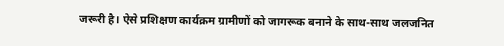जरूरी है। ऐसे प्रशिक्षण कार्यक्रम ग्रामीणों को जागरूक बनाने के साथ-साथ जलजनित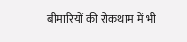बीमारियों की रोकथाम में भी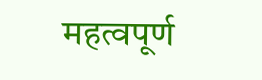महत्वपूर्ण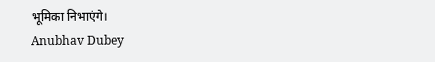भूमिका निभाएंगे।
Anubhav Dubey